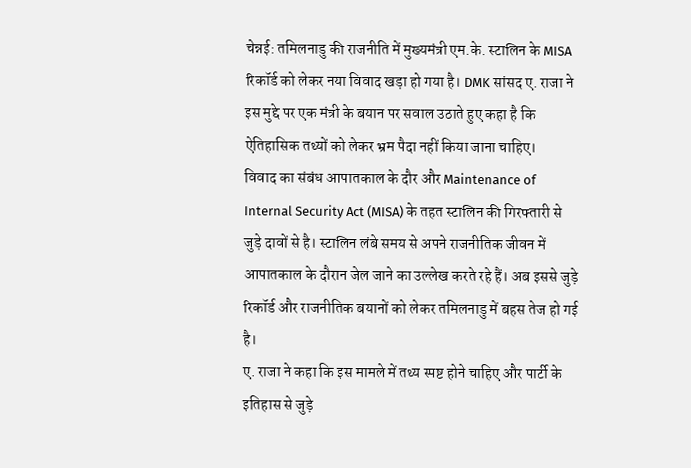चेन्नई: तमिलनाडु की राजनीति में मुख्यमंत्री एम.के. स्टालिन के MISA रिकॉर्ड को लेकर नया विवाद खड़ा हो गया है। DMK सांसद ए. राजा ने इस मुद्दे पर एक मंत्री के बयान पर सवाल उठाते हुए कहा है कि ऐतिहासिक तथ्यों को लेकर भ्रम पैदा नहीं किया जाना चाहिए।
विवाद का संबंध आपातकाल के दौर और Maintenance of Internal Security Act (MISA) के तहत स्टालिन की गिरफ्तारी से जुड़े दावों से है। स्टालिन लंबे समय से अपने राजनीतिक जीवन में आपातकाल के दौरान जेल जाने का उल्लेख करते रहे हैं। अब इससे जुड़े रिकॉर्ड और राजनीतिक बयानों को लेकर तमिलनाडु में बहस तेज हो गई है।
ए. राजा ने कहा कि इस मामले में तथ्य स्पष्ट होने चाहिए और पार्टी के इतिहास से जुड़े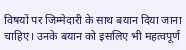विषयों पर जिम्मेदारी के साथ बयान दिया जाना चाहिए। उनके बयान को इसलिए भी महत्वपूर्ण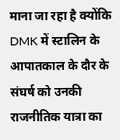माना जा रहा है क्योंकि DMK में स्टालिन के आपातकाल के दौर के संघर्ष को उनकी राजनीतिक यात्रा का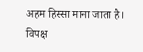अहम हिस्सा माना जाता है।
विपक्ष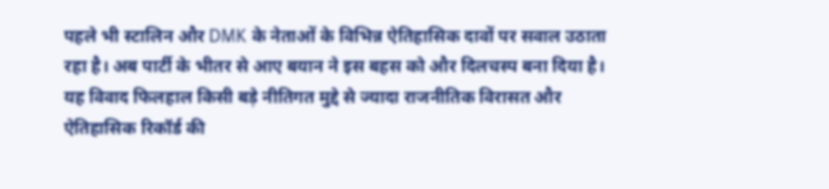पहले भी स्टालिन और DMK के नेताओं के विभिन्न ऐतिहासिक दावों पर सवाल उठाता रहा है। अब पार्टी के भीतर से आए बयान ने इस बहस को और दिलचस्प बना दिया है।
यह विवाद फिलहाल किसी बड़े नीतिगत मुद्दे से ज्यादा राजनीतिक विरासत और ऐतिहासिक रिकॉर्ड की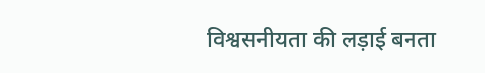विश्वसनीयता की लड़ाई बनता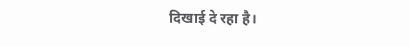दिखाई दे रहा है।